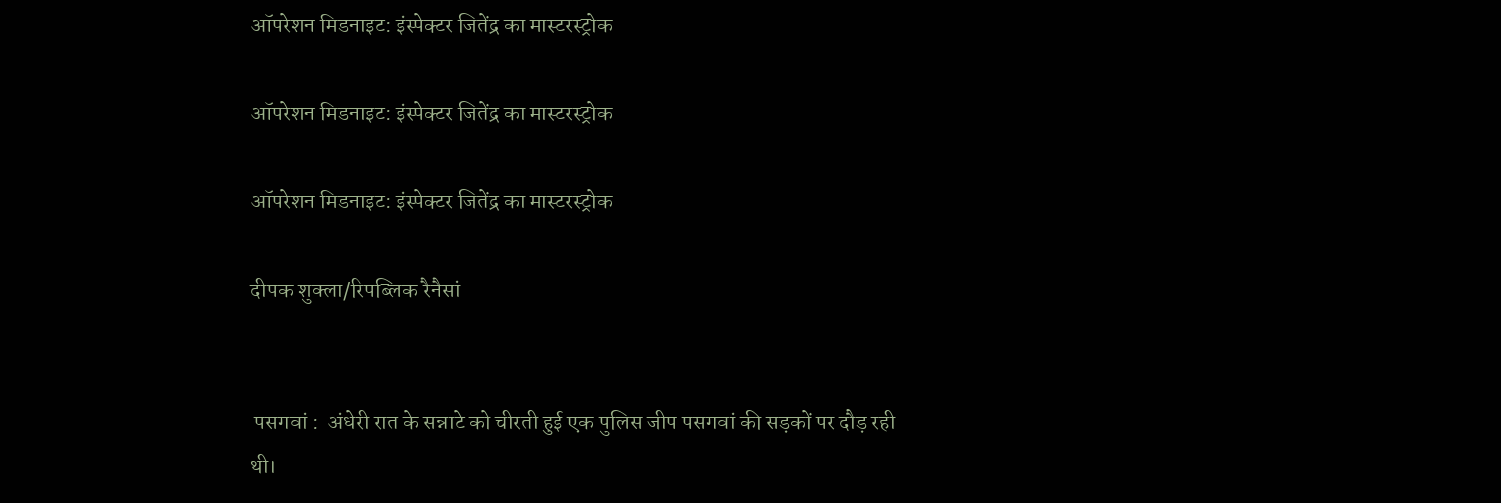ऑपरेशन मिडनाइट: इंस्पेक्टर जितेंद्र का मास्टरस्ट्रोक

ऑपरेशन मिडनाइट: इंस्पेक्टर जितेंद्र का मास्टरस्ट्रोक

ऑपरेशन मिडनाइट: इंस्पेक्टर जितेंद्र का मास्टरस्ट्रोक

दीपक शुक्ला/रिपब्लिक रैनैसां


 पसगवां :  अंधेरी रात के सन्नाटे को चीरती हुई एक पुलिस जीप पसगवां की सड़कों पर दौड़ रही थी।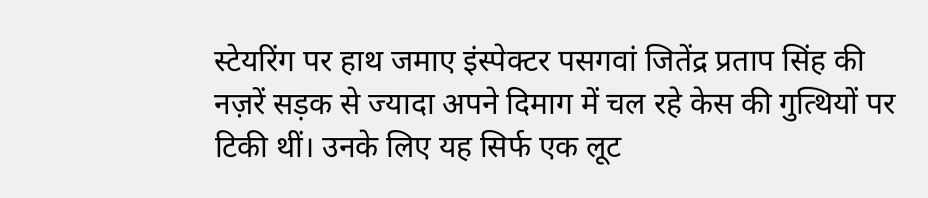स्टेयरिंग पर हाथ जमाए इंस्पेक्टर पसगवां जितेंद्र प्रताप सिंह की नज़रें सड़क से ज्यादा अपने दिमाग में चल रहे केस की गुत्थियों पर टिकी थीं। उनके लिए यह सिर्फ एक लूट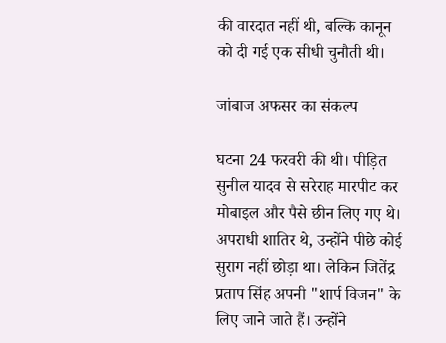की वारदात नहीं थी, बल्कि कानून को दी गई एक सीधी चुनौती थी।

जांबाज अफसर का संकल्प

घटना 24 फरवरी की थी। पीड़ित सुनील यादव से सरेराह मारपीट कर मोबाइल और पैसे छीन लिए गए थे। अपराधी शातिर थे, उन्होंने पीछे कोई सुराग नहीं छोड़ा था। लेकिन जितेंद्र प्रताप सिंह अपनी "शार्प विजन" के लिए जाने जाते हैं। उन्होंने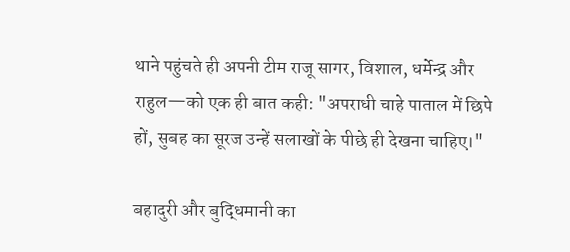थाने पहुंचते ही अपनी टीम राजू सागर, विशाल, धर्मेन्द्र और राहुल—को एक ही बात कही: "अपराधी चाहे पाताल में छिपे हों, सुबह का सूरज उन्हें सलाखों के पीछे ही देखना चाहिए।"

बहादुरी और बुद्धिमानी का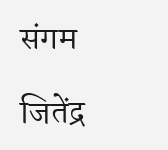संगम

जितेंद्र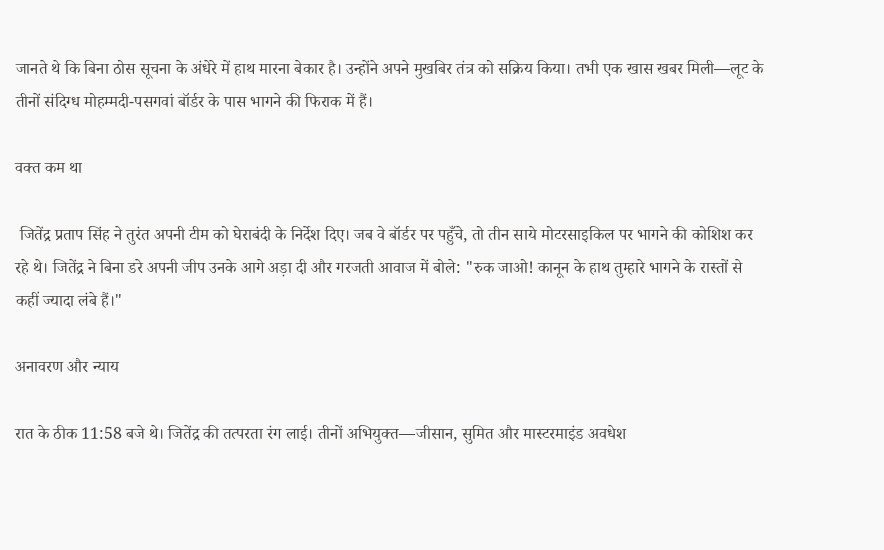जानते थे कि बिना ठोस सूचना के अंधेरे में हाथ मारना बेकार है। उन्होंने अपने मुखबिर तंत्र को सक्रिय किया। तभी एक खास खबर मिली—लूट के तीनों संदिग्ध मोहम्मदी-पसगवां बॉर्डर के पास भागने की फिराक में हैं।

वक्त कम था

 जितेंद्र प्रताप सिंह ने तुरंत अपनी टीम को घेराबंदी के निर्देश दिए। जब वे बॉर्डर पर पहुँचे, तो तीन साये मोटरसाइकिल पर भागने की कोशिश कर रहे थे। जितेंद्र ने बिना डरे अपनी जीप उनके आगे अड़ा दी और गरजती आवाज में बोले: "रुक जाओ! कानून के हाथ तुम्हारे भागने के रास्तों से कहीं ज्यादा लंबे हैं।"

अनावरण और न्याय

रात के ठीक 11:58 बजे थे। जितेंद्र की तत्परता रंग लाई। तीनों अभियुक्त—जीसान, सुमित और मास्टरमाइंड अवधेश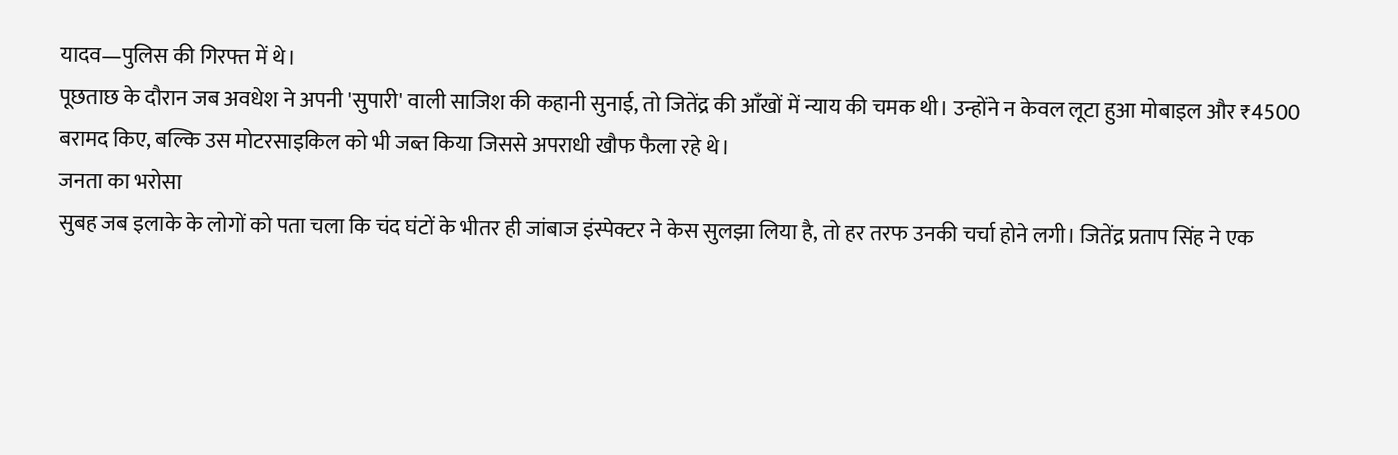यादव—पुलिस की गिरफ्त में थे।
पूछताछ के दौरान जब अवधेश ने अपनी 'सुपारी' वाली साजिश की कहानी सुनाई, तो जितेंद्र की आँखों में न्याय की चमक थी। उन्होंने न केवल लूटा हुआ मोबाइल और ₹4500 बरामद किए, बल्कि उस मोटरसाइकिल को भी जब्त किया जिससे अपराधी खौफ फैला रहे थे।
जनता का भरोसा
सुबह जब इलाके के लोगों को पता चला कि चंद घंटों के भीतर ही जांबाज इंस्पेक्टर ने केस सुलझा लिया है, तो हर तरफ उनकी चर्चा होने लगी। जितेंद्र प्रताप सिंह ने एक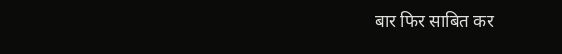बार फिर साबित कर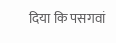दिया कि पसगवां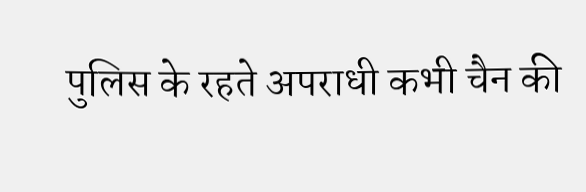पुलिस के रहते अपराधी कभी चैन की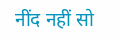नींद नहीं सो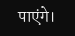पाएंगे।